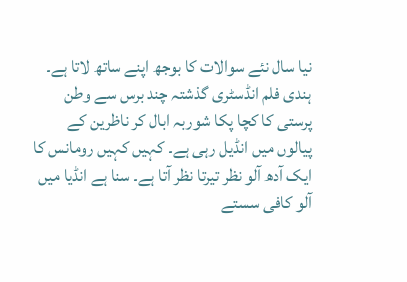نیا سال نئے سوالات کا بوجھ اپنے ساتھ لاتا ہے۔ ہندی فلم انڈسٹری گذشتہ چند برس سے وطن پرستی کا کچا پکا شوربہ ابال کر ناظرین کے پیالوں میں انڈیل رہی ہے۔ کہیں کہیں رومانس کا ایک آدھ آلو نظر تیرتا نظر آتا ہے۔ سنا ہے انڈیا میں آلو کافی سستے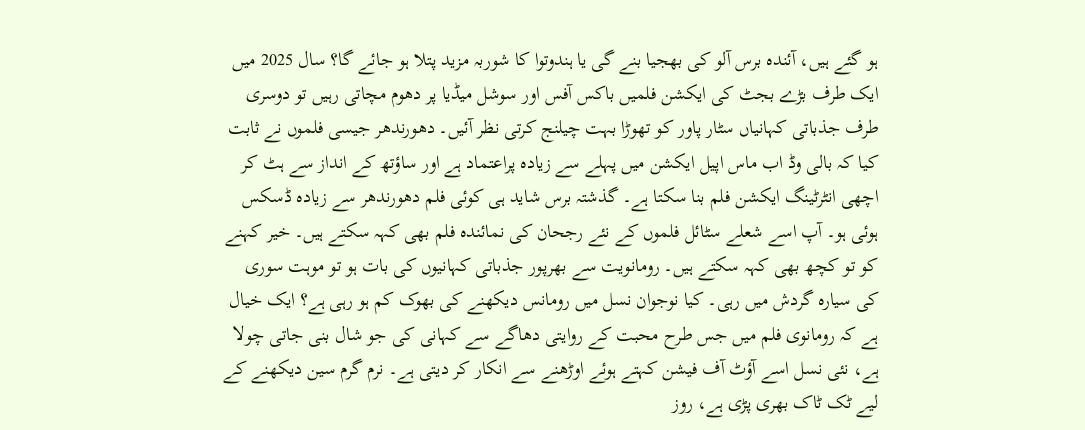ہو گئے ہیں، آئندہ برس آلو کی بھجیا بنے گی یا ہندوتوا کا شوربہ مزید پتلا ہو جائے گا؟ سال 2025 میں ایک طرف بڑے بجٹ کی ایکشن فلمیں باکس آفس اور سوشل میڈیا پر دھوم مچاتی رہیں تو دوسری طرف جذباتی کہانیاں سٹار پاور کو تھوڑا بہت چیلنج کرتی نظر آئیں۔ دھورندھر جیسی فلموں نے ثابت کیا کہ بالی وڈ اب ماس اپیل ایکشن میں پہلے سے زیادہ پراعتماد ہے اور ساؤتھ کے انداز سے ہٹ کر اچھی انٹرٹینگ ایکشن فلم بنا سکتا ہے۔ گذشتہ برس شاید ہی کوئی فلم دھورندھر سے زیادہ ڈسکس ہوئی ہو۔ آپ اسے شعلے سٹائل فلموں کے نئے رجحان کی نمائندہ فلم بھی کہہ سکتے ہیں۔ خیر کہنے کو تو کچھ بھی کہہ سکتے ہیں۔ رومانویت سے بھرپور جذباتی کہانیوں کی بات ہو تو موہت سوری کی سیارہ گردش میں رہی۔ کیا نوجوان نسل میں رومانس دیکھنے کی بھوک کم ہو رہی ہے؟ ایک خیال ہے کہ رومانوی فلم میں جس طرح محبت کے روایتی دھاگے سے کہانی کی جو شال بنی جاتی چولا ہے، نئی نسل اسے آؤٹ آف فیشن کہتے ہوئے اوڑھنے سے انکار کر دیتی ہے۔ نرم گرم سین دیکھنے کے لیے ٹک ٹاک بھری پڑی ہے، روز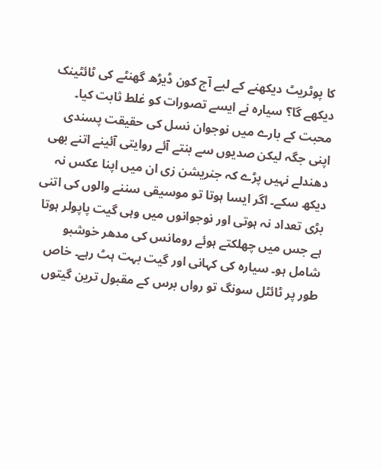کا پوٹریٹ دیکھنے کے لیے آج کون ڈیڑھ گھنٹے کی ٹائٹینک دیکھے گا؟ سیارہ نے ایسے تصورات کو غلط ثابت کیا۔ محبت کے بارے میں نوجوان نسل کی حقیقت پسندی اپنی جگہ لیکن صدیوں سے بنتے آئے روایتی آئینے اتنے بھی دھندلے نہیں پڑے کہ جنریشن زی ان میں اپنا عکس نہ دیکھ سکے۔ اگر ایسا ہوتا تو موسیقی سننے والوں کی اتنی بڑی تعداد نہ ہوتی اور نوجوانوں میں وہی گیت پاپولر ہوتا ہے جس میں چھلکتے ہوئے رومانس کی مدھر خوشبو شامل ہو۔ سیارہ کی کہانی اور گیت بہت ہٹ رہے۔ خاص طور پر ٹائٹل سونگ تو رواں برس کے مقبول ترین گیتوں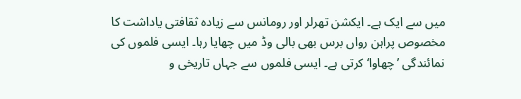میں سے ایک ہے۔ ایکشن تھرلر اور رومانس سے زیادہ ثقافتی یاداشت کا مخصوص پراہن رواں برس بھی بالی وڈ میں چھایا رہا۔ ایسی فلموں کی نمائندگی ’چھاوا‘ کرتی ہے۔ ایسی فلموں سے جہاں تاریخی و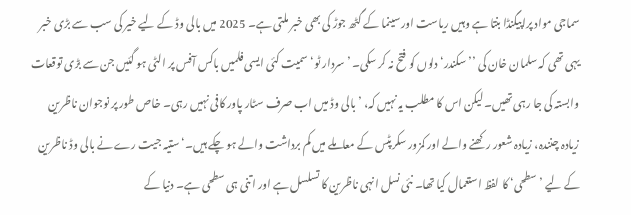سماجی مواد پراپیگنڈا بنتا ہے وہیں ریاست اور سینما کے گٹھ جوڑ کی بھی خبر ملتی ہے۔ 2025 میں بالی وڈ کے لیے خیر کی سب سے بڑی خبر یہی تھی کہ سلمان خان کی ’’سکندر‘ دلوں کو فتح نہ کر سکی۔ ’سردار ٹو‘ سمیت کئی ایسی فلمیں باکس آفس پر الٹی ہو گئیں جن سے بڑی توقعات وابستہ کی جا رہی تھیں۔ لیکن اس کا مطلب یہ نہیں کہ، ’بالی وڈ میں اب صرف سٹار پاور کافی نہیں رہی۔ خاص طور پر نوجوان ناظرین زیادہ چنندہ، زیادہ شعور رکھنے والے اور کمزور سکرپٹس کے معاملے میں کم برداشت والے ہو چکے ہیں۔‘ ستیہ جیت رے نے بالی وڈ ناظرین کے لیے ’سطحی‘ کا لفظ استعمال کیا تھا۔ نئی نسل انہی ناظرین کا تسلسل ہے اور اتنی ہی سطحی ہے۔ دنیا کے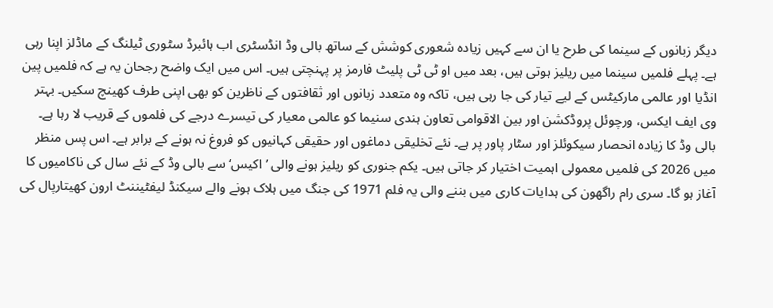دیگر زبانوں کے سینما کی طرح یا ان سے کہیں زیادہ شعوری کوشش کے ساتھ بالی وڈ انڈسٹری اب ہائبرڈ سٹوری ٹیلنگ کے ماڈلز اپنا رہی ہے۔ پہلے فلمیں سینما میں ریلیز ہوتی ہیں، بعد میں او ٹی ٹی پلیٹ فارمز پر پہنچتی ہیں۔ اس میں ایک واضح رجحان یہ ہے کہ فلمیں پین انڈیا اور عالمی مارکیٹس کے لیے تیار کی جا رہی ہیں، تاکہ وہ متعدد زبانوں اور ثقافتوں کے ناظرین کو بھی اپنی طرف کھینچ سکیں۔ بہتر وی ایف ایکس، ورچوئل پروڈکشن اور بین الاقوامی تعاون ہندی سنیما کو عالمی معیار کی تیسرے درجے کی فلموں کے قریب لا رہا ہے۔ بالی وڈ کا زیادہ انحصار سیکوئلز اور سٹار پاور پر ہے۔ نئے تخلیقی دماغوں اور حقیقی کہانیوں کو فروغ نہ ہونے کے برابر ہے۔ اس پس منظر میں 2026 کی فلمیں معمولی اہمیت اختیار کر جاتی ہیں۔ یکم جنوری کو ریلیز ہونے والی ’اکیس‘ سے بالی وڈ کے نئے سال کی ناکامیوں کا آغاز ہو گا۔ سری رام راگھون کی ہدایات کاری میں بننے والی یہ فلم 1971 کی جنگ میں ہلاک ہونے والے سیکنڈ لیفٹیننٹ ارون کھیتارپال کی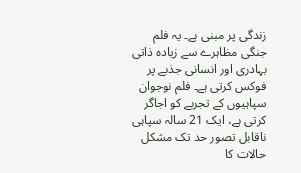زندگی پر مبنی ہے۔ یہ فلم جنگی مظاہرے سے زیادہ ذاتی بہادری اور انسانی جذبے پر فوکس کرتی ہے۔ فلم نوجوان سپاہیوں کے تجربے کو اجاگر کرتی ہے، ایک 21 سالہ سپاہی ناقابل تصور حد تک مشکل حالات کا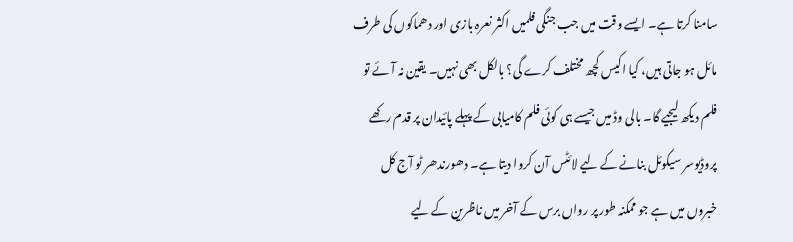سامنا کرتا ہے۔ ایسے وقت میں جب جنگی فلمیں اکثر نعرہ بازی اور دھماکوں کی طرف مائل ہو جاتی ہیں، کیا اکیس کچھ مختلف کرے گی؟ بالکل بھی نہیں۔ یقین نہ آئے تو فلم دیکھ لیجیے گا۔ بالی وڈ میں جیسے ہی کوئی فلم کامیابی کے پہلے پائیدان پر قدم رکھے پروڈیوسر سیکوئل بنانے کے لیے لائٹس آن کروا دیتا ہے۔ دھورندھر ٹو آج کل خبروں میں ہے جو ممکنہ طور پر رواں برس کے آخر میں ناظرین کے لیے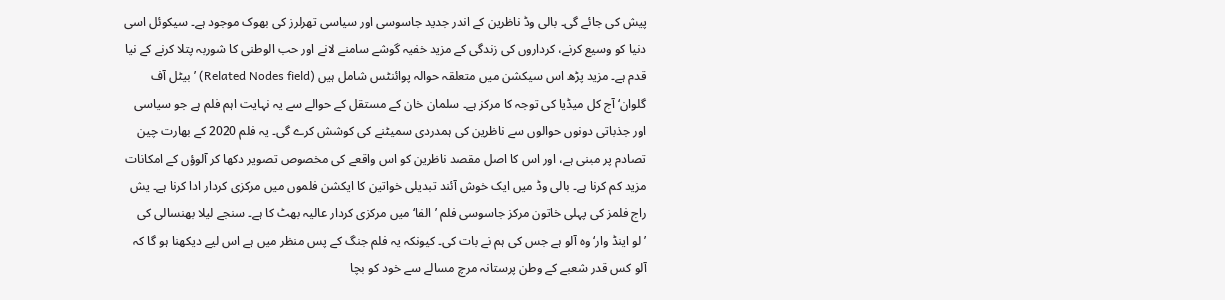پیش کی جائے گی۔ بالی وڈ ناظرین کے اندر جدید جاسوسی اور سیاسی تھرلرز کی بھوک موجود ہے۔ سیکوئل اسی دنیا کو وسیع کرنے، کرداروں کی زندگی کے مزید خفیہ گوشے سامنے لانے اور حب الوطنی کا شوربہ پتلا کرنے کے نیا قدم ہے۔ مزید پڑھ اس سیکشن میں متعلقہ حوالہ پوائنٹس شامل ہیں (Related Nodes field) ’بیٹل آف گلوان‘ آج کل میڈیا کی توجہ کا مرکز ہے۔ سلمان خان کے مستقل کے حوالے سے یہ نہایت اہم فلم ہے جو سیاسی اور جذباتی دونوں حوالوں سے ناظرین کی ہمدردی سمیٹنے کی کوشش کرے گی۔ یہ فلم 2020 کے بھارت چین تصادم پر مبنی ہے، اور اس کا اصل مقصد ناظرین کو اس واقعے کی مخصوص تصویر دکھا کر آلوؤں کے امکانات مزید کم کرنا ہے۔ بالی وڈ میں ایک خوش آئند تبدیلی خواتین کا ایکشن فلموں میں مرکزی کردار ادا کرنا ہے۔ یش راج فلمز کی پہلی خاتون مرکز جاسوسی فلم ’الفا‘ میں مرکزی کردار عالیہ بھٹ کا ہے۔ سنجے لیلا بھنسالی کی ’لو اینڈ وار‘ وہ آلو ہے جس کی ہم نے بات کی۔ کیونکہ یہ فلم جنگ کے پس منظر میں ہے اس لیے دیکھنا ہو گا کہ آلو کس قدر شعبے کے وطن پرستانہ مرچ مسالے سے خود کو بچا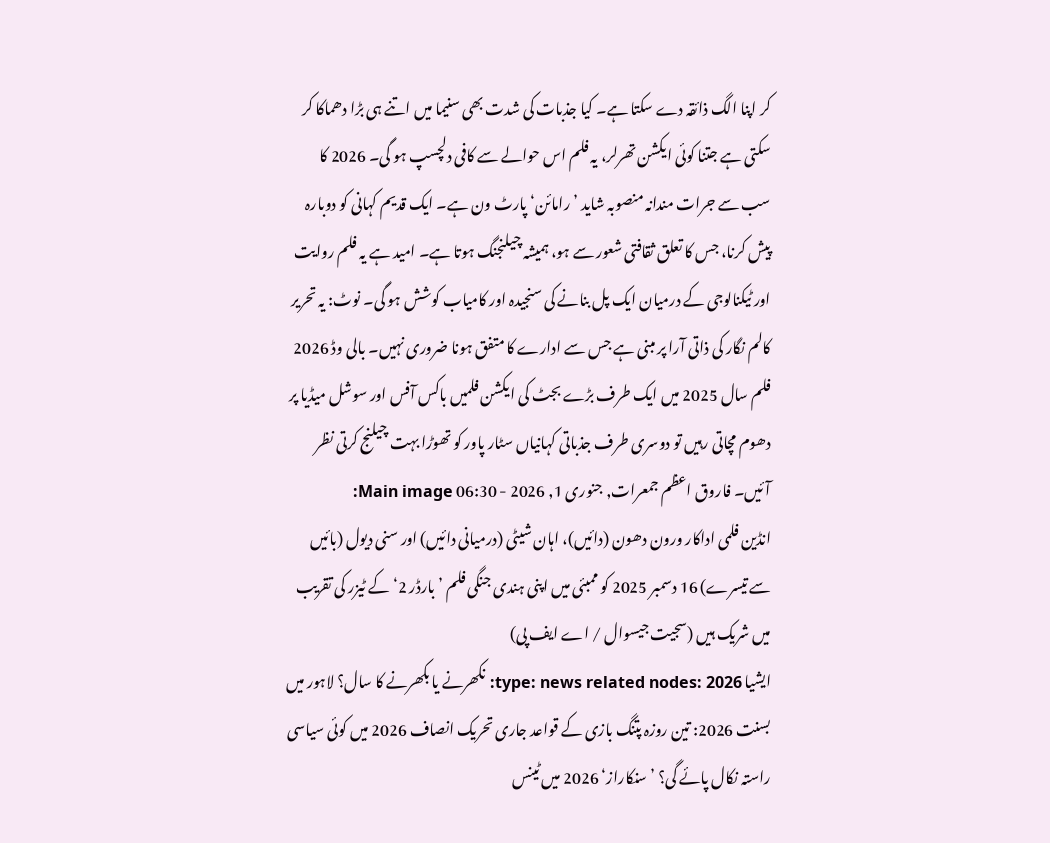کر اپنا الگ ذائقہ دے سکتا ہے۔ کیا جذبات کی شدت بھی سنیما میں اتنے ہی بڑا دھماکا کر سکتی ہے جتنا کوئی ایکشن تھرلر، یہ فلم اس حوالے سے کافی دلچسپ ہو گی۔ 2026 کا سب سے جرات مندانہ منصوبہ شاید ’رامائن‘ پارٹ ون ہے۔ ایک قدیم کہانی کو دوبارہ پیش کرنا، جس کا تعلق ثقافتی شعور سے ہو، ہمیشہ چیلنجنگ ہوتا ہے۔ امید ہے یہ فلم روایت اور ٹیکنالوجی کے درمیان ایک پل بنانے کی سنجیدہ اور کامیاب کوشش ہو گی۔ نوٹ: یہ تحریر کالم نگار کی ذاتی آرا پر مبنی ہے جس سے ادارے کا متفق ہونا ضروری نہیں۔ بالی وڈ 2026 فلم سال 2025 میں ایک طرف بڑے بجٹ کی ایکشن فلمیں باکس آفس اور سوشل میڈیا پر دھوم مچاتی رہیں تو دوسری طرف جذباتی کہانیاں سٹار پاور کو تھوڑا بہت چیلنج کرتی نظر آئیں۔ فاروق اعظم جمعرات, جنوری 1, 2026 - 06:30 Main image:
انڈین فلمی اداکار ورون دھون (دائیں)، اہان شیٹی (درمیانی دائیں) اور سنی دیول (بائیں سے تیسرے) 16 دسمبر 2025 کو ممبئی میں اپنی ہندی جنگی فلم ’بارڈر 2‘ کے ٹیزر کی تقریب میں شریک ہیں (سجیت جیسوال / اے ایف پی)
ایشیا type: news related nodes: 2026: نکھرنے یا بکھرنے کا سال؟ لاہور میں بسنت 2026: تین روزہ پتنگ بازی کے قواعد جاری تحریک انصاف 2026 میں کوئی سیاسی راستہ نکال پائے گی؟ ’سنکاراز‘ 2026 میں ٹینس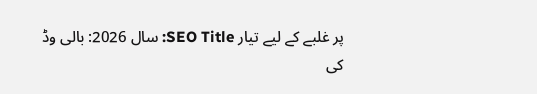پر غلبے کے لیے تیار SEO Title: سال 2026: بالی وڈ کی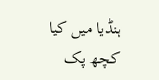ہنڈیا میں کیا کچھ پک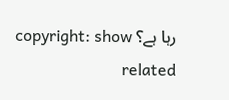رہا ہے؟ copyright: show related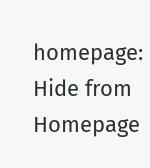homepage: Hide from Homepage